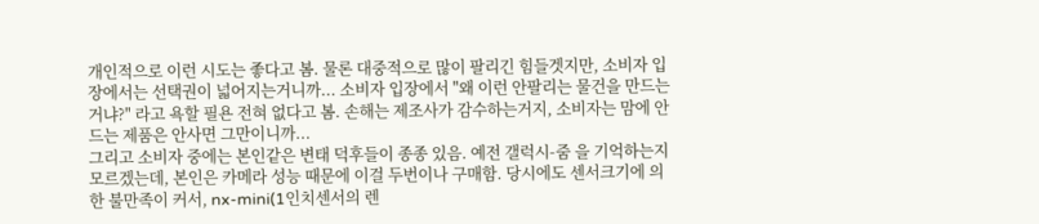개인적으로 이런 시도는 좋다고 봄. 물론 대중적으로 많이 팔리긴 힘들겟지만, 소비자 입장에서는 선택권이 넓어지는거니까... 소비자 입장에서 "왜 이런 안팔리는 물건을 만드는 거냐?" 라고 욕할 필욘 전혀 없다고 봄. 손해는 제조사가 감수하는거지, 소비자는 맘에 안드는 제품은 안사면 그만이니까...
그리고 소비자 중에는 본인같은 변태 덕후들이 종종 있음. 예전 갤럭시-줌 을 기억하는지 모르겠는데, 본인은 카메라 성능 때문에 이걸 두번이나 구매함. 당시에도 센서크기에 의한 불만족이 커서, nx-mini(1인치센서의 렌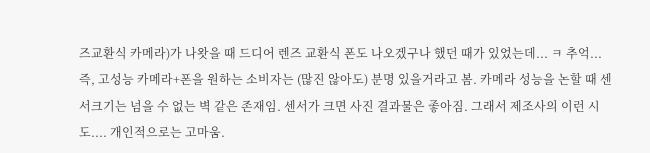즈교환식 카메라)가 나왓을 때 드디어 렌즈 교환식 폰도 나오겠구나 했던 때가 있었는데... ㅋ 추억...
즉, 고성능 카메라+폰을 원하는 소비자는 (많진 않아도) 분명 있을거라고 봄. 카메라 성능을 논할 때 센서크기는 넘을 수 없는 벽 같은 존재임. 센서가 크면 사진 결과물은 좋아짐. 그래서 제조사의 이런 시도.... 개인적으로는 고마움.